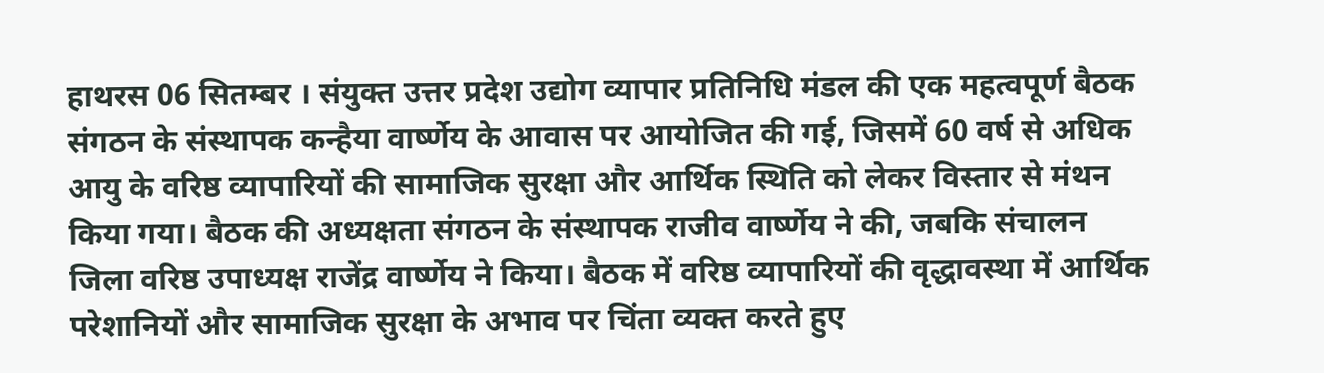हाथरस 06 सितम्बर । संयुक्त उत्तर प्रदेश उद्योग व्यापार प्रतिनिधि मंडल की एक महत्वपूर्ण बैठक संगठन के संस्थापक कन्हैया वार्ष्णेय के आवास पर आयोजित की गई, जिसमें 60 वर्ष से अधिक आयु के वरिष्ठ व्यापारियों की सामाजिक सुरक्षा और आर्थिक स्थिति को लेकर विस्तार से मंथन किया गया। बैठक की अध्यक्षता संगठन के संस्थापक राजीव वार्ष्णेय ने की, जबकि संचालन जिला वरिष्ठ उपाध्यक्ष राजेंद्र वार्ष्णेय ने किया। बैठक में वरिष्ठ व्यापारियों की वृद्धावस्था में आर्थिक परेशानियों और सामाजिक सुरक्षा के अभाव पर चिंता व्यक्त करते हुए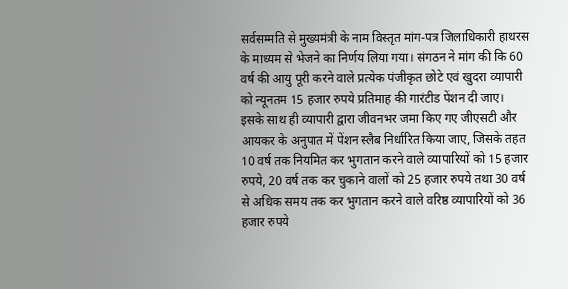सर्वसम्मति से मुख्यमंत्री के नाम विस्तृत मांग-पत्र जिलाधिकारी हाथरस के माध्यम से भेजने का निर्णय लिया गया। संगठन ने मांग की कि 60 वर्ष की आयु पूरी करने वाले प्रत्येक पंजीकृत छोटे एवं खुदरा व्यापारी को न्यूनतम 15 हजार रुपये प्रतिमाह की गारंटीड पेंशन दी जाए। इसके साथ ही व्यापारी द्वारा जीवनभर जमा किए गए जीएसटी और आयकर के अनुपात में पेंशन स्लैब निर्धारित किया जाए, जिसके तहत 10 वर्ष तक नियमित कर भुगतान करने वाले व्यापारियों को 15 हजार रुपये, 20 वर्ष तक कर चुकाने वालों को 25 हजार रुपये तथा 30 वर्ष से अधिक समय तक कर भुगतान करने वाले वरिष्ठ व्यापारियों को 36 हजार रुपये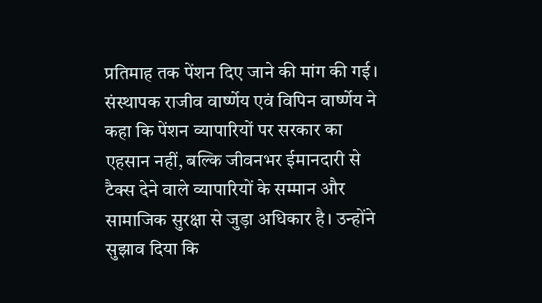प्रतिमाह तक पेंशन दिए जाने की मांग की गई। संस्थापक राजीव वार्ष्णेय एवं विपिन वार्ष्णेय ने कहा कि पेंशन व्यापारियों पर सरकार का एहसान नहीं, बल्कि जीवनभर ईमानदारी से टैक्स देने वाले व्यापारियों के सम्मान और सामाजिक सुरक्षा से जुड़ा अधिकार है। उन्होंने सुझाव दिया कि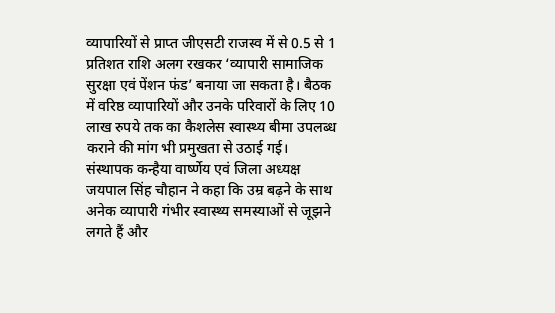व्यापारियों से प्राप्त जीएसटी राजस्व में से 0.5 से 1 प्रतिशत राशि अलग रखकर ‘व्यापारी सामाजिक सुरक्षा एवं पेंशन फंड’ बनाया जा सकता है। बैठक में वरिष्ठ व्यापारियों और उनके परिवारों के लिए 10 लाख रुपये तक का कैशलेस स्वास्थ्य बीमा उपलब्ध कराने की मांग भी प्रमुखता से उठाई गई। संस्थापक कन्हैया वार्ष्णेय एवं जिला अध्यक्ष जयपाल सिंह चौहान ने कहा कि उम्र बढ़ने के साथ अनेक व्यापारी गंभीर स्वास्थ्य समस्याओं से जूझने लगते हैं और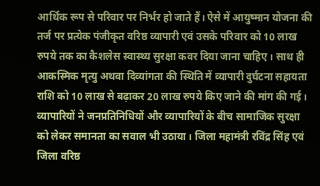आर्थिक रूप से परिवार पर निर्भर हो जाते हैं। ऐसे में आयुष्मान योजना की तर्ज पर प्रत्येक पंजीकृत वरिष्ठ व्यापारी एवं उसके परिवार को 10 लाख रुपये तक का कैशलेस स्वास्थ्य सुरक्षा कवर दिया जाना चाहिए। साथ ही आकस्मिक मृत्यु अथवा दिव्यांगता की स्थिति में व्यापारी दुर्घटना सहायता राशि को 10 लाख से बढ़ाकर 20 लाख रुपये किए जाने की मांग की गई। व्यापारियों ने जनप्रतिनिधियों और व्यापारियों के बीच सामाजिक सुरक्षा को लेकर समानता का सवाल भी उठाया। जिला महामंत्री रविंद्र सिंह एवं जिला वरिष्ठ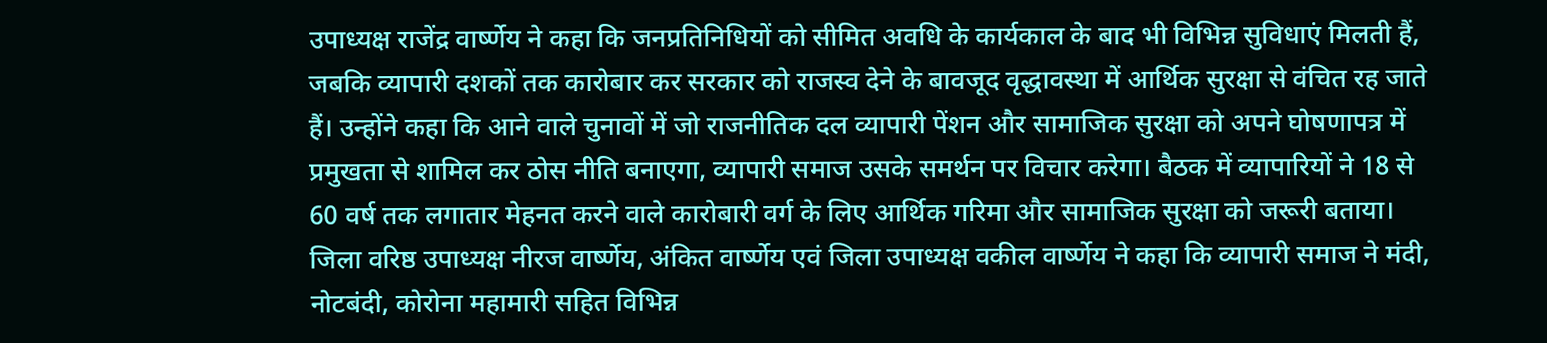उपाध्यक्ष राजेंद्र वार्ष्णेय ने कहा कि जनप्रतिनिधियों को सीमित अवधि के कार्यकाल के बाद भी विभिन्न सुविधाएं मिलती हैं, जबकि व्यापारी दशकों तक कारोबार कर सरकार को राजस्व देने के बावजूद वृद्धावस्था में आर्थिक सुरक्षा से वंचित रह जाते हैं। उन्होंने कहा कि आने वाले चुनावों में जो राजनीतिक दल व्यापारी पेंशन और सामाजिक सुरक्षा को अपने घोषणापत्र में प्रमुखता से शामिल कर ठोस नीति बनाएगा, व्यापारी समाज उसके समर्थन पर विचार करेगा। बैठक में व्यापारियों ने 18 से 60 वर्ष तक लगातार मेहनत करने वाले कारोबारी वर्ग के लिए आर्थिक गरिमा और सामाजिक सुरक्षा को जरूरी बताया। जिला वरिष्ठ उपाध्यक्ष नीरज वार्ष्णेय, अंकित वार्ष्णेय एवं जिला उपाध्यक्ष वकील वार्ष्णेय ने कहा कि व्यापारी समाज ने मंदी, नोटबंदी, कोरोना महामारी सहित विभिन्न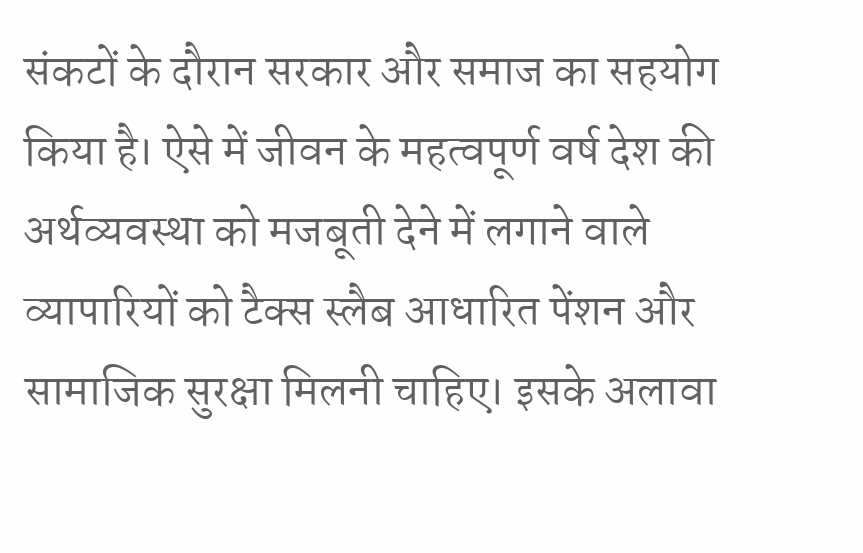संकटों के दौरान सरकार और समाज का सहयोग किया है। ऐसे में जीवन के महत्वपूर्ण वर्ष देश की अर्थव्यवस्था को मजबूती देने में लगाने वाले व्यापारियों को टैक्स स्लैब आधारित पेंशन और सामाजिक सुरक्षा मिलनी चाहिए। इसके अलावा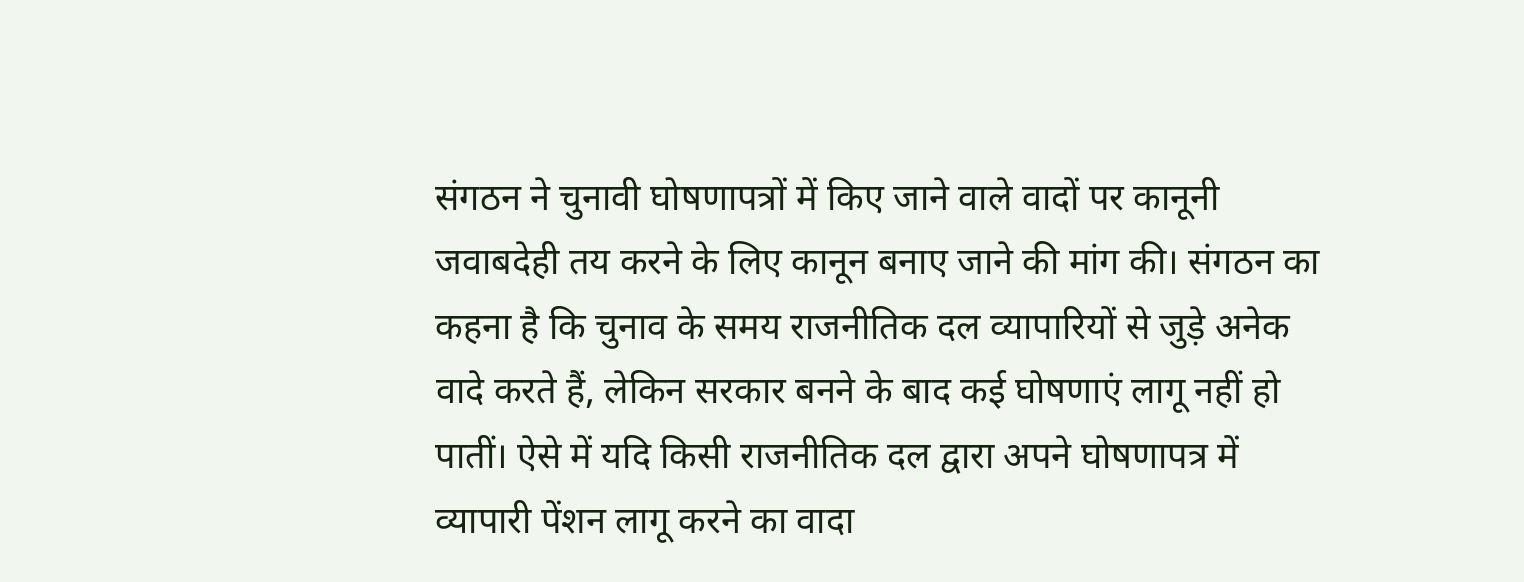संगठन ने चुनावी घोषणापत्रों में किए जाने वाले वादों पर कानूनी जवाबदेही तय करने के लिए कानून बनाए जाने की मांग की। संगठन का कहना है कि चुनाव के समय राजनीतिक दल व्यापारियों से जुड़े अनेक वादे करते हैं, लेकिन सरकार बनने के बाद कई घोषणाएं लागू नहीं हो पातीं। ऐसे में यदि किसी राजनीतिक दल द्वारा अपने घोषणापत्र में व्यापारी पेंशन लागू करने का वादा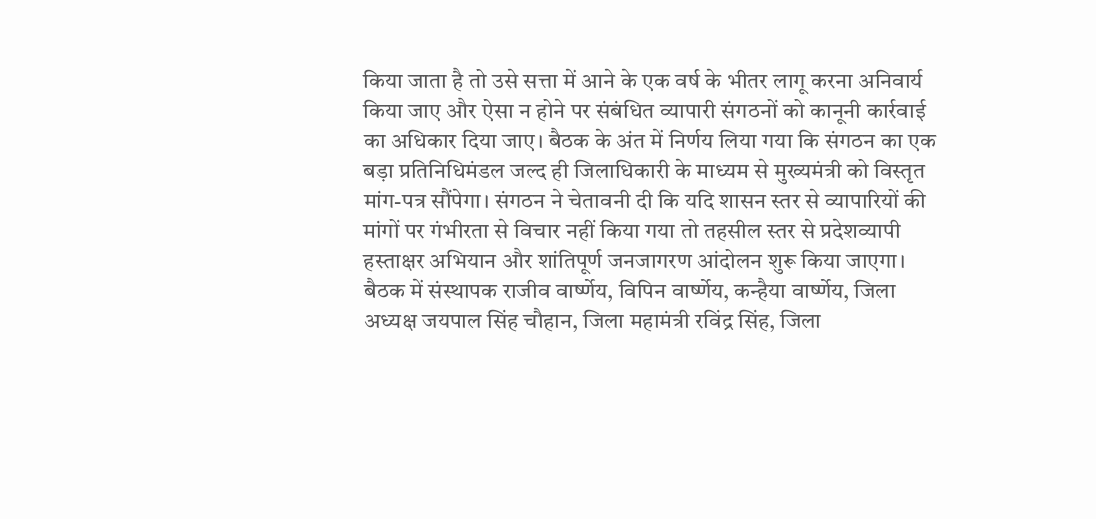किया जाता है तो उसे सत्ता में आने के एक वर्ष के भीतर लागू करना अनिवार्य किया जाए और ऐसा न होने पर संबंधित व्यापारी संगठनों को कानूनी कार्रवाई का अधिकार दिया जाए। बैठक के अंत में निर्णय लिया गया कि संगठन का एक बड़ा प्रतिनिधिमंडल जल्द ही जिलाधिकारी के माध्यम से मुख्यमंत्री को विस्तृत मांग-पत्र सौंपेगा। संगठन ने चेतावनी दी कि यदि शासन स्तर से व्यापारियों की मांगों पर गंभीरता से विचार नहीं किया गया तो तहसील स्तर से प्रदेशव्यापी हस्ताक्षर अभियान और शांतिपूर्ण जनजागरण आंदोलन शुरू किया जाएगा। बैठक में संस्थापक राजीव वार्ष्णेय, विपिन वार्ष्णेय, कन्हैया वार्ष्णेय, जिला अध्यक्ष जयपाल सिंह चौहान, जिला महामंत्री रविंद्र सिंह, जिला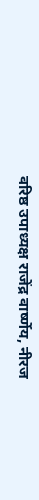वरिष्ठ उपाध्यक्ष राजेंद्र वार्ष्णेय, नीरज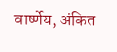वार्ष्णेय, अंकित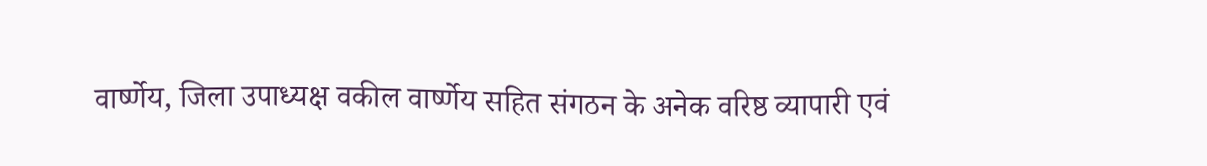वार्ष्णेय, जिला उपाध्यक्ष वकील वार्ष्णेय सहित संगठन के अनेक वरिष्ठ व्यापारी एवं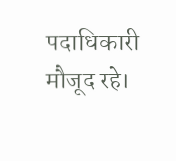पदाधिकारी मौजूद रहे।